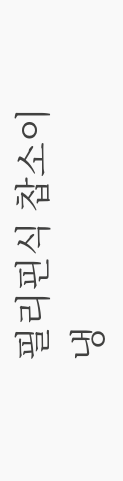필리핀식 찹소이
냉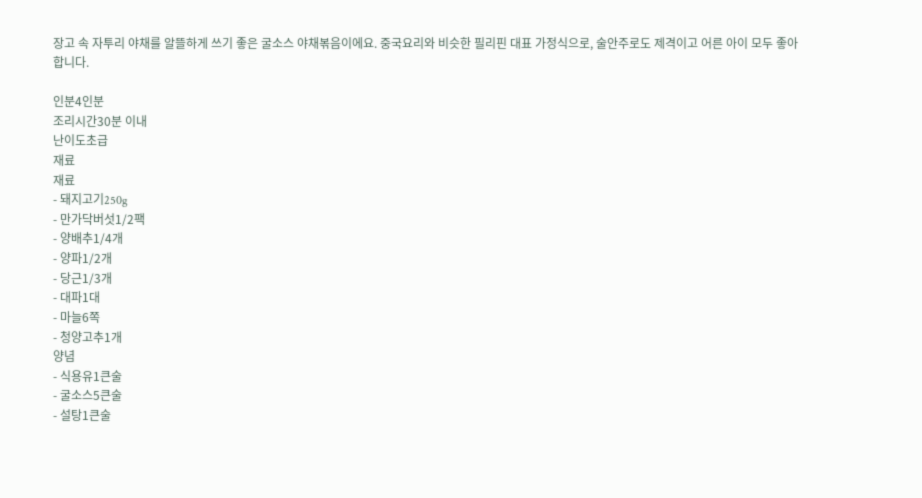장고 속 자투리 야채를 알뜰하게 쓰기 좋은 굴소스 야채볶음이에요. 중국요리와 비슷한 필리핀 대표 가정식으로, 술안주로도 제격이고 어른 아이 모두 좋아합니다.

인분4인분
조리시간30분 이내
난이도초급
재료
재료
- 돼지고기250g
- 만가닥버섯1/2팩
- 양배추1/4개
- 양파1/2개
- 당근1/3개
- 대파1대
- 마늘6쪽
- 청양고추1개
양념
- 식용유1큰술
- 굴소스5큰술
- 설탕1큰술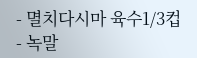- 멸치다시마 육수1/3컵
- 녹말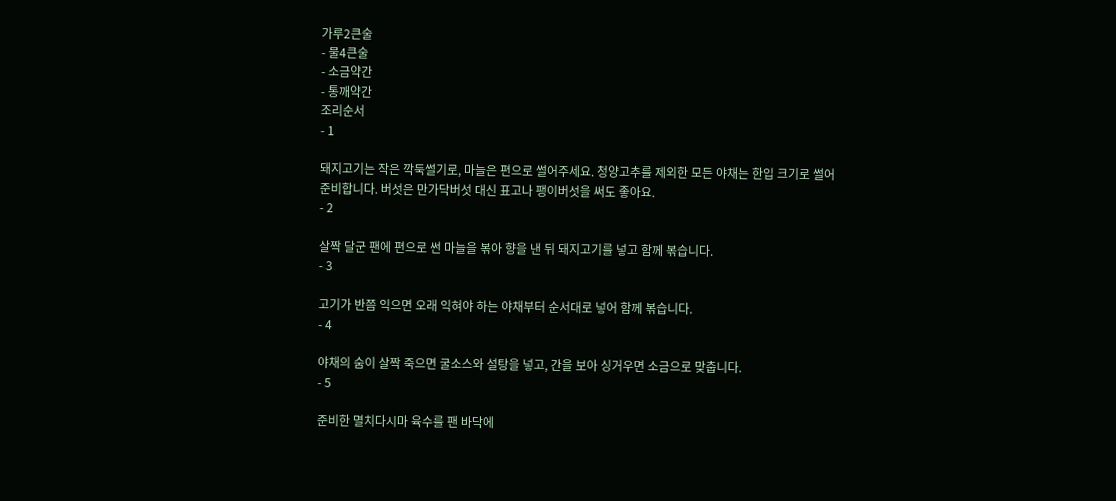가루2큰술
- 물4큰술
- 소금약간
- 통깨약간
조리순서
- 1

돼지고기는 작은 깍둑썰기로, 마늘은 편으로 썰어주세요. 청양고추를 제외한 모든 야채는 한입 크기로 썰어 준비합니다. 버섯은 만가닥버섯 대신 표고나 팽이버섯을 써도 좋아요.
- 2

살짝 달군 팬에 편으로 썬 마늘을 볶아 향을 낸 뒤 돼지고기를 넣고 함께 볶습니다.
- 3

고기가 반쯤 익으면 오래 익혀야 하는 야채부터 순서대로 넣어 함께 볶습니다.
- 4

야채의 숨이 살짝 죽으면 굴소스와 설탕을 넣고, 간을 보아 싱거우면 소금으로 맞춥니다.
- 5

준비한 멸치다시마 육수를 팬 바닥에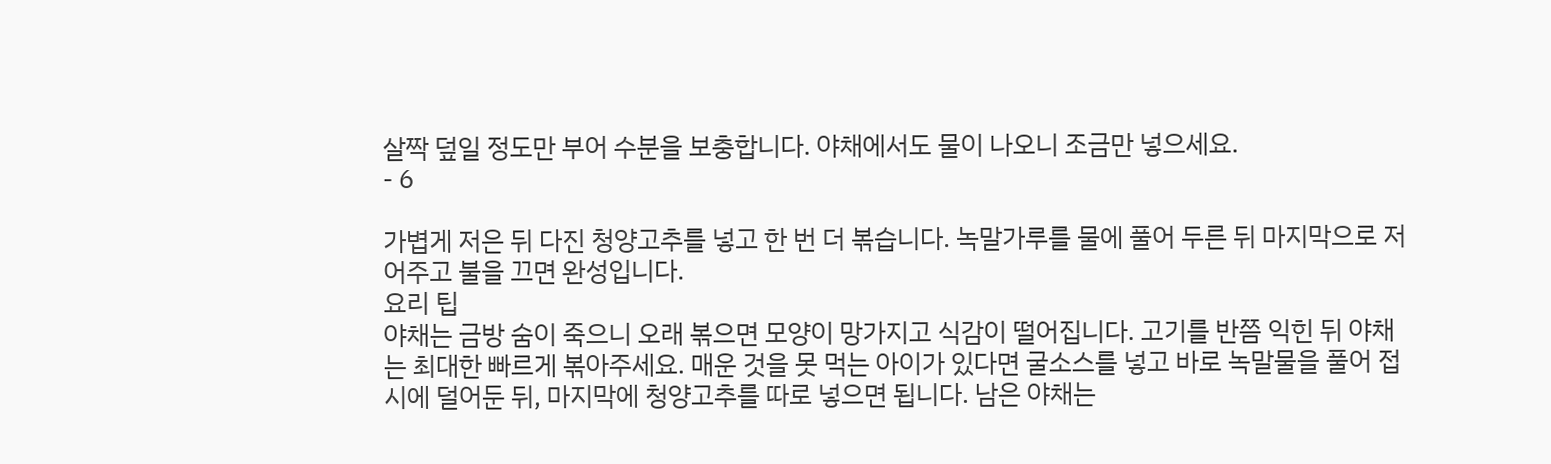살짝 덮일 정도만 부어 수분을 보충합니다. 야채에서도 물이 나오니 조금만 넣으세요.
- 6

가볍게 저은 뒤 다진 청양고추를 넣고 한 번 더 볶습니다. 녹말가루를 물에 풀어 두른 뒤 마지막으로 저어주고 불을 끄면 완성입니다.
요리 팁
야채는 금방 숨이 죽으니 오래 볶으면 모양이 망가지고 식감이 떨어집니다. 고기를 반쯤 익힌 뒤 야채는 최대한 빠르게 볶아주세요. 매운 것을 못 먹는 아이가 있다면 굴소스를 넣고 바로 녹말물을 풀어 접시에 덜어둔 뒤, 마지막에 청양고추를 따로 넣으면 됩니다. 남은 야채는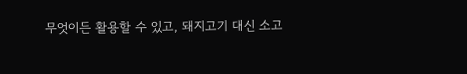무엇이든 활용할 수 있고, 돼지고기 대신 소고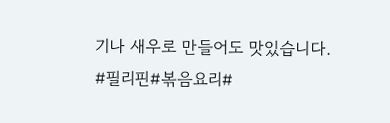기나 새우로 만들어도 맛있습니다.
#필리핀#볶음요리#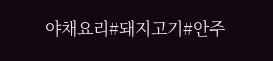야채요리#돼지고기#안주